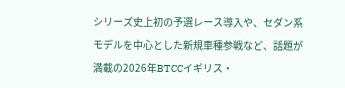シリーズ史上初の予選レース導入や、セダン系モデルを中心とした新規車種参戦など、話題が満載の2026年BTCCイギリス・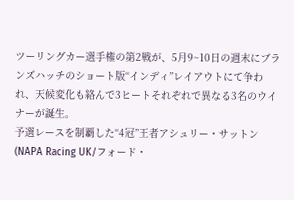ツーリングカー選手権の第2戦が、5月9~10日の週末にブランズハッチのショート版“インディ”レイアウトにて争われ、天候変化も絡んで3ヒートそれぞれで異なる3名のウイナーが誕生。
予選レースを制覇した“4冠”王者アシュリー・サットン(NAPA Racing UK/フォード・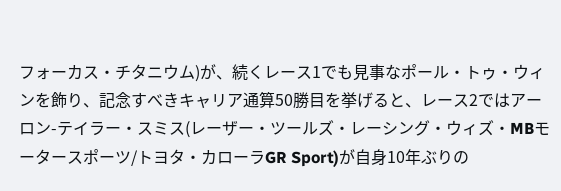フォーカス・チタニウム)が、続くレース1でも見事なポール・トゥ・ウィンを飾り、記念すべきキャリア通算50勝目を挙げると、レース2ではアーロン-テイラー・スミス(レーザー・ツールズ・レーシング・ウィズ・MBモータースポーツ/トヨタ・カローラGR Sport)が自身10年ぶりの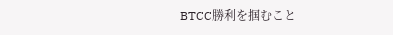BTCC勝利を掴むこと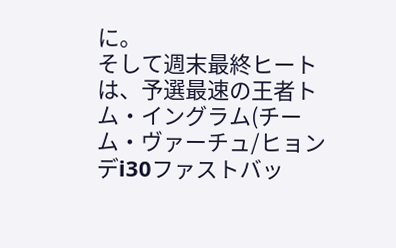に。
そして週末最終ヒートは、予選最速の王者トム・イングラム(チーム・ヴァーチュ/ヒョンデi30ファストバッ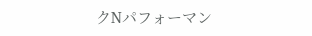クNパフォーマン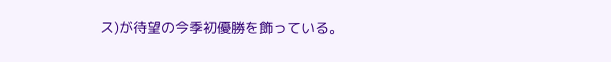ス)が待望の今季初優勝を飾っている。